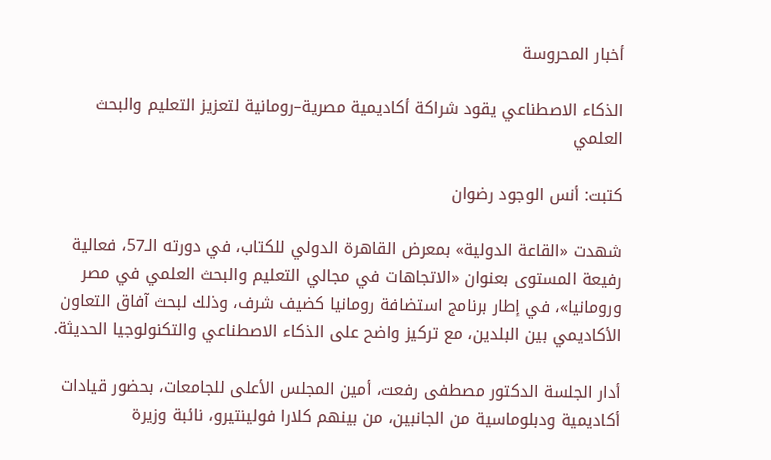أخبار المحروسة

الذكاء الاصطناعي يقود شراكة أكاديمية مصرية–رومانية لتعزيز التعليم والبحث العلمي

كتبت: أنس الوجود رضوان

شهدت «القاعة الدولية» بمعرض القاهرة الدولي للكتاب، في دورته الـ57، فعالية رفيعة المستوى بعنوان «الاتجاهات في مجالي التعليم والبحث العلمي في مصر ورومانيا»، في إطار برنامج استضافة رومانيا كضيف شرف، وذلك لبحث آفاق التعاون الأكاديمي بين البلدين، مع تركيز واضح على الذكاء الاصطناعي والتكنولوجيا الحديثة.

أدار الجلسة الدكتور مصطفى رفعت، أمين المجلس الأعلى للجامعات، بحضور قيادات أكاديمية ودبلوماسية من الجانبين، من بينهم كلارا فولينتيرو، نائبة وزيرة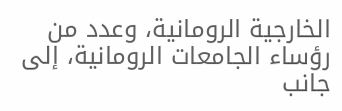الخارجية الرومانية، وعدد من رؤساء الجامعات الرومانية، إلى جانب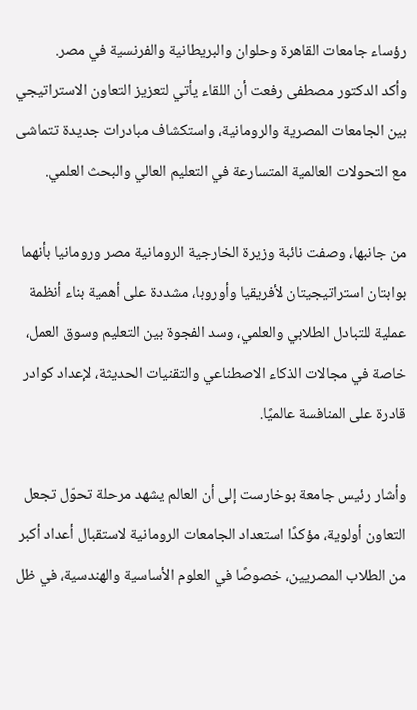رؤساء جامعات القاهرة وحلوان والبريطانية والفرنسية في مصر.
وأكد الدكتور مصطفى رفعت أن اللقاء يأتي لتعزيز التعاون الاستراتيجي بين الجامعات المصرية والرومانية، واستكشاف مبادرات جديدة تتماشى مع التحولات العالمية المتسارعة في التعليم العالي والبحث العلمي.

من جانبها، وصفت نائبة وزيرة الخارجية الرومانية مصر ورومانيا بأنهما بوابتان استراتيجيتان لأفريقيا وأوروبا، مشددة على أهمية بناء أنظمة عملية للتبادل الطلابي والعلمي، وسد الفجوة بين التعليم وسوق العمل، خاصة في مجالات الذكاء الاصطناعي والتقنيات الحديثة، لإعداد كوادر قادرة على المنافسة عالميًا.

وأشار رئيس جامعة بوخارست إلى أن العالم يشهد مرحلة تحوّل تجعل التعاون أولوية، مؤكدًا استعداد الجامعات الرومانية لاستقبال أعداد أكبر من الطلاب المصريين، خصوصًا في العلوم الأساسية والهندسية، في ظل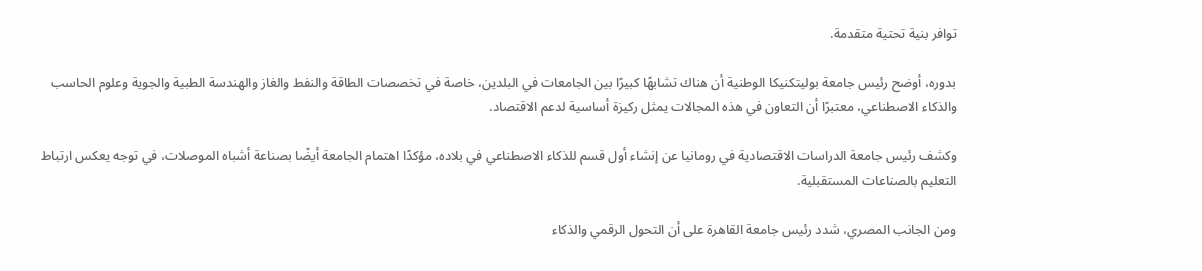توافر بنية تحتية متقدمة.

بدوره، أوضح رئيس جامعة بوليتكنيكا الوطنية أن هناك تشابهًا كبيرًا بين الجامعات في البلدين، خاصة في تخصصات الطاقة والنفط والغاز والهندسة الطبية والجوية وعلوم الحاسب والذكاء الاصطناعي، معتبرًا أن التعاون في هذه المجالات يمثل ركيزة أساسية لدعم الاقتصاد.

وكشف رئيس جامعة الدراسات الاقتصادية في رومانيا عن إنشاء أول قسم للذكاء الاصطناعي في بلاده، مؤكدًا اهتمام الجامعة أيضًا بصناعة أشباه الموصلات، في توجه يعكس ارتباط التعليم بالصناعات المستقبلية.

ومن الجانب المصري، شدد رئيس جامعة القاهرة على أن التحول الرقمي والذكاء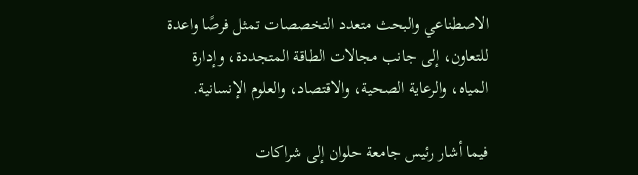الاصطناعي والبحث متعدد التخصصات تمثل فرصًا واعدة للتعاون، إلى جانب مجالات الطاقة المتجددة، وإدارة المياه، والرعاية الصحية، والاقتصاد، والعلوم الإنسانية.

فيما أشار رئيس جامعة حلوان إلى شراكات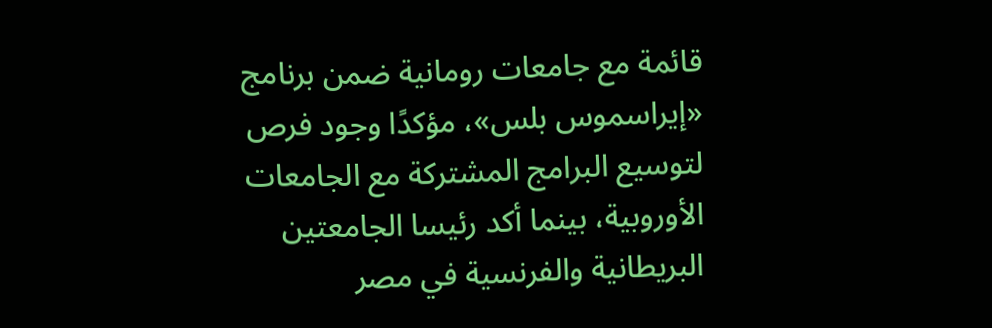قائمة مع جامعات رومانية ضمن برنامج «إيراسموس بلس»، مؤكدًا وجود فرص لتوسيع البرامج المشتركة مع الجامعات الأوروبية، بينما أكد رئيسا الجامعتين البريطانية والفرنسية في مصر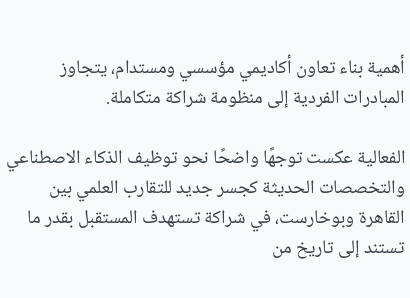أهمية بناء تعاون أكاديمي مؤسسي ومستدام، يتجاوز المبادرات الفردية إلى منظومة شراكة متكاملة.

الفعالية عكست توجهًا واضحًا نحو توظيف الذكاء الاصطناعي والتخصصات الحديثة كجسر جديد للتقارب العلمي بين القاهرة وبوخارست، في شراكة تستهدف المستقبل بقدر ما تستند إلى تاريخ من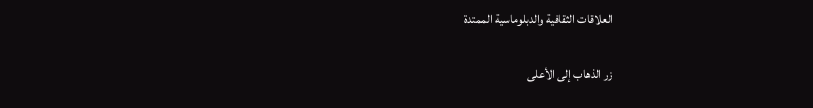العلاقات الثقافية والدبلوماسية الممتدة

زر الذهاب إلى الأعلى